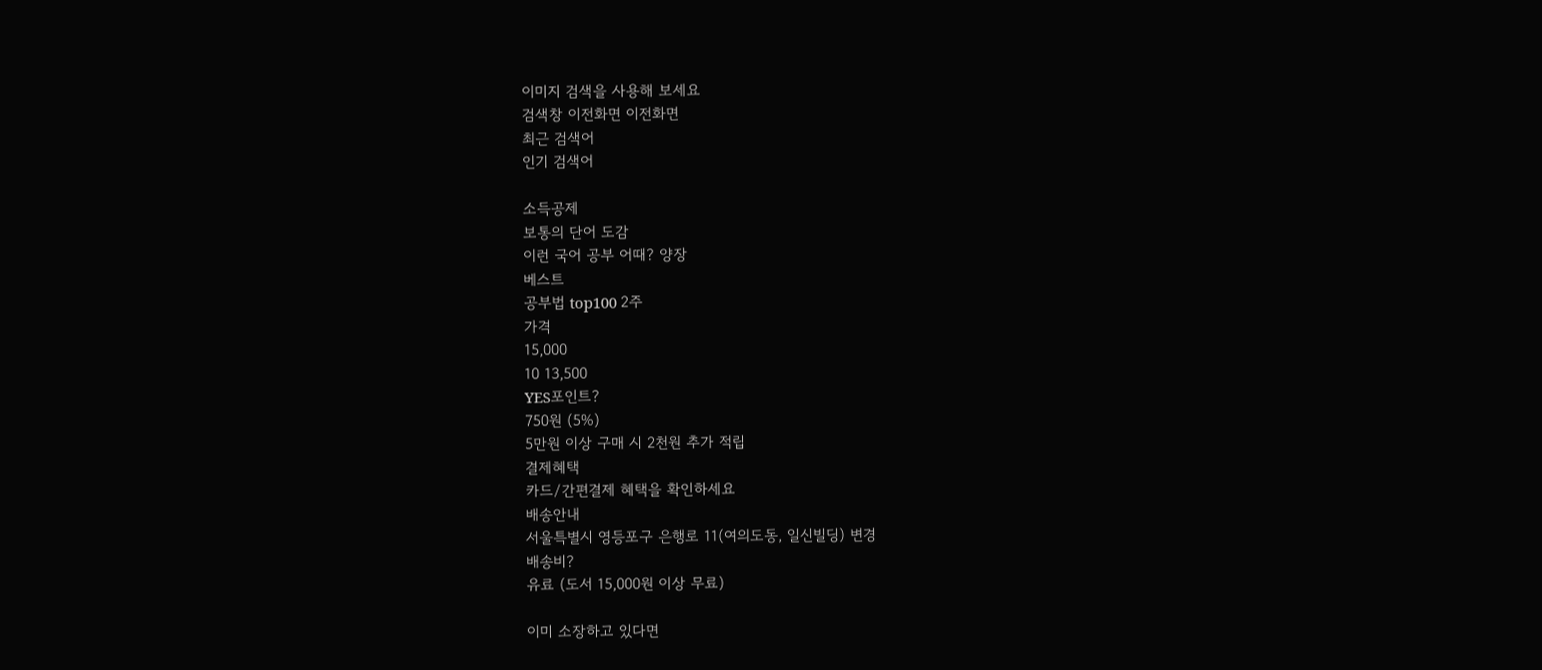이미지 검색을 사용해 보세요
검색창 이전화면 이전화면
최근 검색어
인기 검색어

소득공제
보통의 단어 도감
이런 국어 공부 어때? 양장
베스트
공부법 top100 2주
가격
15,000
10 13,500
YES포인트?
750원 (5%)
5만원 이상 구매 시 2천원 추가 적립
결제혜택
카드/간편결제 혜택을 확인하세요
배송안내
서울특별시 영등포구 은행로 11(여의도동, 일신빌딩) 변경
배송비?
유료 (도서 15,000원 이상 무료)

이미 소장하고 있다면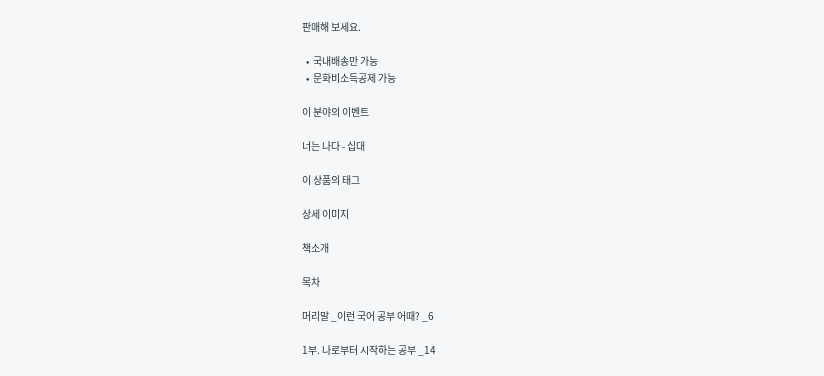판매해 보세요.

  •  국내배송만 가능
  •  문화비소득공제 가능

이 분야의 이벤트

너는 나다 - 십대

이 상품의 태그

상세 이미지

책소개

목차

머리말 _이런 국어 공부 어때? _6

1부. 나로부터 시작하는 공부 _14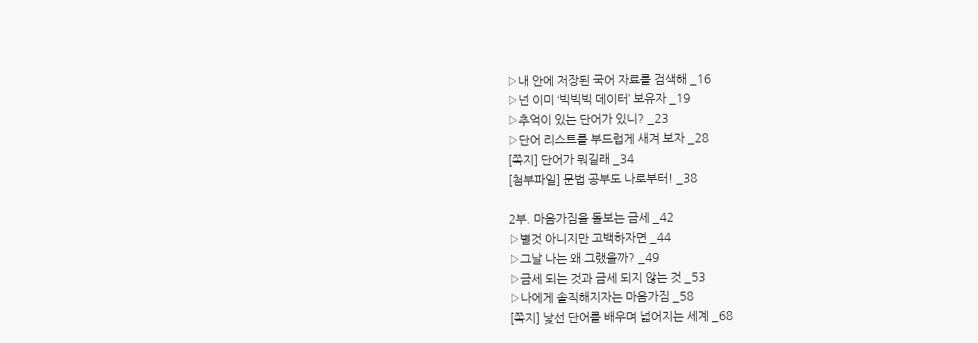▷내 안에 저장된 국어 자료를 검색해 _16
▷넌 이미 ‘빅빅빅 데이터’ 보유자 _19
▷추억이 있는 단어가 있니? _23
▷단어 리스트를 부드럽게 새겨 보자 _28
[쪽지] 단어가 뭐길래 _34
[첨부파일] 문법 공부도 나로부터! _38

2부. 마음가짐을 돌보는 금세 _42
▷별것 아니지만 고백하자면 _44
▷그날 나는 왜 그랬을까? _49
▷금세 되는 것과 금세 되지 않는 것 _53
▷나에게 솔직해지자는 마음가짐 _58
[쪽지] 낯선 단어를 배우며 넓어지는 세계 _68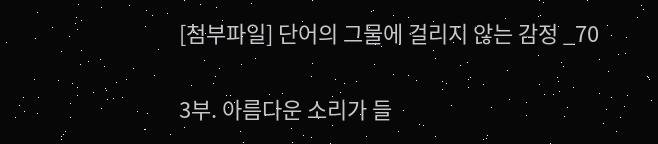[첨부파일] 단어의 그물에 걸리지 않는 감정 _70

3부. 아름다운 소리가 들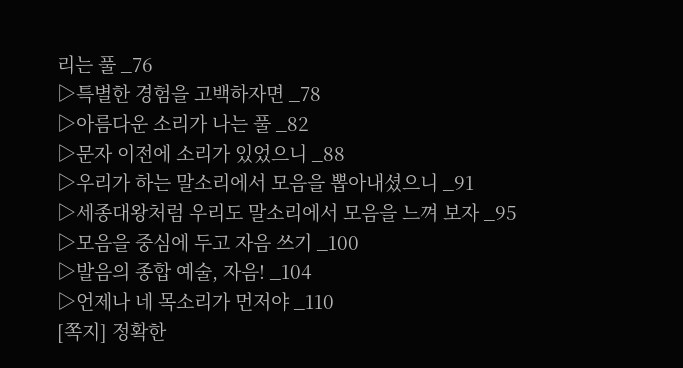리는 풀 _76
▷특별한 경험을 고백하자면 _78
▷아름다운 소리가 나는 풀 _82
▷문자 이전에 소리가 있었으니 _88
▷우리가 하는 말소리에서 모음을 뽑아내셨으니 _91
▷세종대왕처럼 우리도 말소리에서 모음을 느껴 보자 _95
▷모음을 중심에 두고 자음 쓰기 _100
▷발음의 종합 예술, 자음! _104
▷언제나 네 목소리가 먼저야 _110
[쪽지] 정확한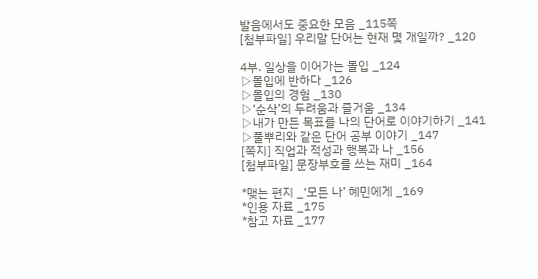발음에서도 중요한 모음 _115쪽
[첨부파일] 우리말 단어는 현재 몇 개일까? _120

4부. 일상을 이어가는 몰입 _124
▷몰입에 반하다 _126
▷몰입의 경험 _130
▷‘순삭’의 두려움과 즐거움 _134
▷내가 만든 목표를 나의 단어로 이야기하기 _141
▷풀뿌리와 같은 단어 공부 이야기 _147
[쪽지] 직업과 적성과 행복과 나 _156
[첨부파일] 문장부호를 쓰는 재미 _164

*맺는 편지 _‘모든 나’ 혜민에게 _169
*인용 자료 _175
*참고 자료 _177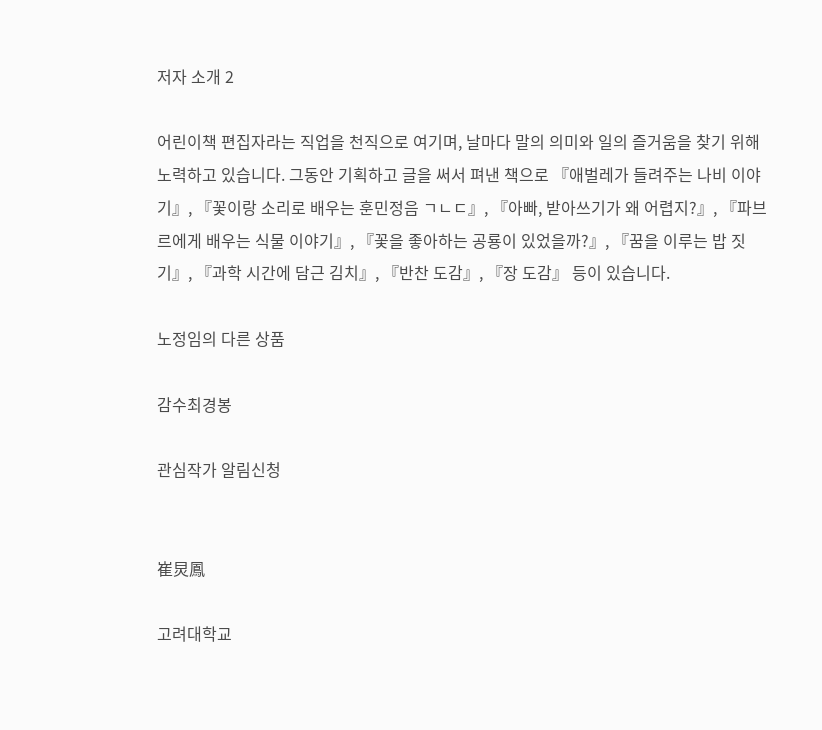저자 소개 2

어린이책 편집자라는 직업을 천직으로 여기며, 날마다 말의 의미와 일의 즐거움을 찾기 위해 노력하고 있습니다. 그동안 기획하고 글을 써서 펴낸 책으로 『애벌레가 들려주는 나비 이야기』, 『꽃이랑 소리로 배우는 훈민정음 ㄱㄴㄷ』, 『아빠, 받아쓰기가 왜 어렵지?』, 『파브르에게 배우는 식물 이야기』, 『꽃을 좋아하는 공룡이 있었을까?』, 『꿈을 이루는 밥 짓기』, 『과학 시간에 담근 김치』, 『반찬 도감』, 『장 도감』 등이 있습니다.

노정임의 다른 상품

감수최경봉

관심작가 알림신청


崔炅鳳

고려대학교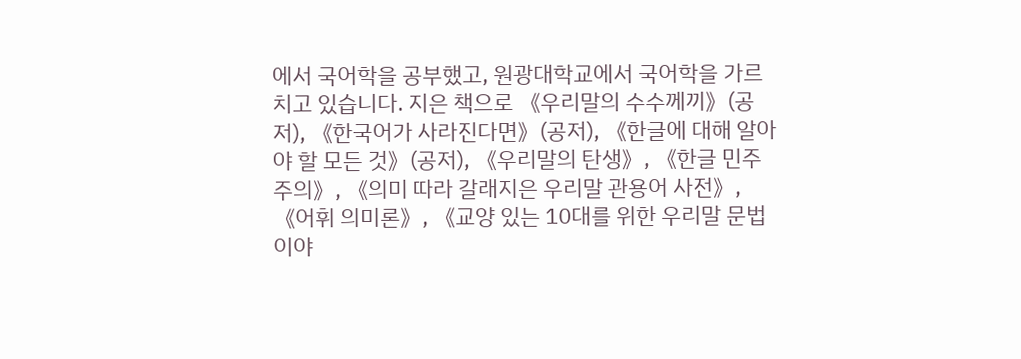에서 국어학을 공부했고, 원광대학교에서 국어학을 가르치고 있습니다. 지은 책으로 《우리말의 수수께끼》(공저), 《한국어가 사라진다면》(공저), 《한글에 대해 알아야 할 모든 것》(공저), 《우리말의 탄생》, 《한글 민주주의》, 《의미 따라 갈래지은 우리말 관용어 사전》, 《어휘 의미론》, 《교양 있는 10대를 위한 우리말 문법 이야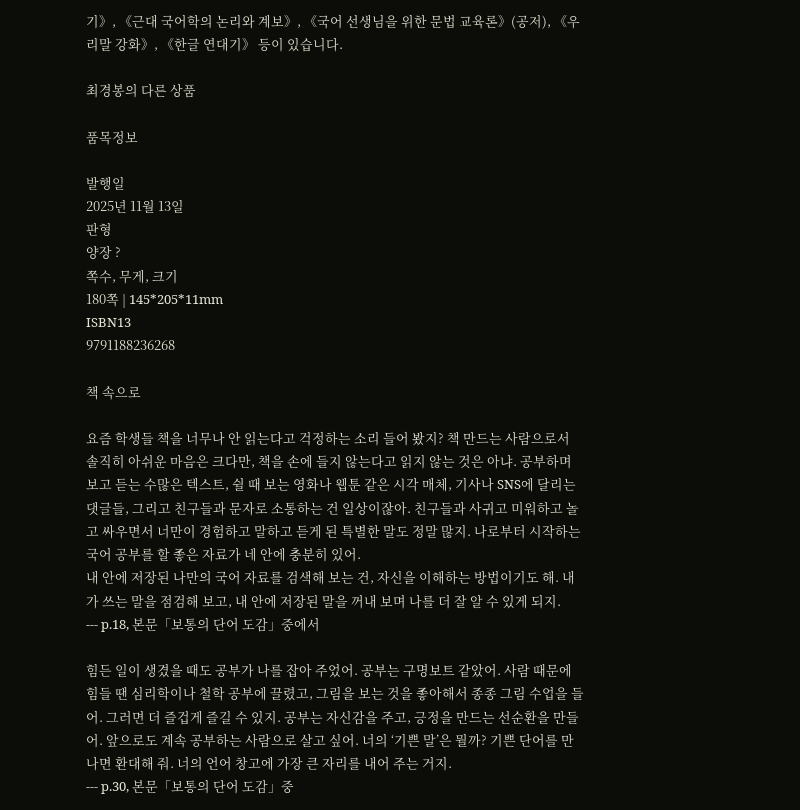기》, 《근대 국어학의 논리와 계보》, 《국어 선생님을 위한 문법 교육론》(공저), 《우리말 강화》, 《한글 연대기》 등이 있습니다.

최경봉의 다른 상품

품목정보

발행일
2025년 11월 13일
판형
양장 ?
쪽수, 무게, 크기
180쪽 | 145*205*11mm
ISBN13
9791188236268

책 속으로

요즘 학생들 책을 너무나 안 읽는다고 걱정하는 소리 들어 봤지? 책 만드는 사람으로서 솔직히 아쉬운 마음은 크다만, 책을 손에 들지 않는다고 읽지 않는 것은 아냐. 공부하며 보고 듣는 수많은 텍스트, 쉴 때 보는 영화나 웹툰 같은 시각 매체, 기사나 SNS에 달리는 댓글들, 그리고 친구들과 문자로 소통하는 건 일상이잖아. 친구들과 사귀고 미워하고 놀고 싸우면서 너만이 경험하고 말하고 듣게 된 특별한 말도 정말 많지. 나로부터 시작하는 국어 공부를 할 좋은 자료가 네 안에 충분히 있어.
내 안에 저장된 나만의 국어 자료를 검색해 보는 건, 자신을 이해하는 방법이기도 해. 내가 쓰는 말을 점검해 보고, 내 안에 저장된 말을 꺼내 보며 나를 더 잘 알 수 있게 되지.
--- p.18, 본문「보통의 단어 도감」중에서

힘든 일이 생겼을 때도 공부가 나를 잡아 주었어. 공부는 구명보트 같았어. 사람 때문에 힘들 땐 심리학이나 철학 공부에 끌렸고, 그림을 보는 것을 좋아해서 종종 그림 수업을 들어. 그러면 더 즐겁게 즐길 수 있지. 공부는 자신감을 주고, 긍정을 만드는 선순환을 만들어. 앞으로도 계속 공부하는 사람으로 살고 싶어. 너의 ‘기쁜 말’은 뭘까? 기쁜 단어를 만나면 환대해 줘. 너의 언어 창고에 가장 큰 자리를 내어 주는 거지.
--- p.30, 본문「보통의 단어 도감」중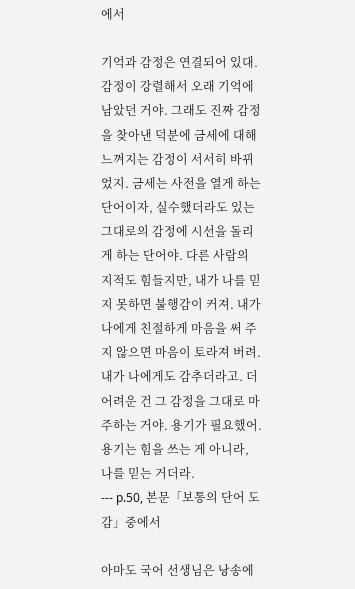에서

기억과 감정은 연결되어 있대. 감정이 강렬해서 오래 기억에 남았던 거야. 그래도 진짜 감정을 찾아낸 덕분에 금세에 대해 느껴지는 감정이 서서히 바뀌었지. 금세는 사전을 열게 하는 단어이자, 실수했더라도 있는 그대로의 감정에 시선을 돌리게 하는 단어야. 다른 사람의 지적도 힘들지만, 내가 나를 믿지 못하면 불행감이 커져. 내가 나에게 친절하게 마음을 써 주지 않으면 마음이 토라져 버려. 내가 나에게도 감추더라고. 더 어려운 건 그 감정을 그대로 마주하는 거야. 용기가 필요했어. 용기는 힘을 쓰는 게 아니라, 나를 믿는 거더라.
--- p.50, 본문「보통의 단어 도감」중에서

아마도 국어 선생님은 낭송에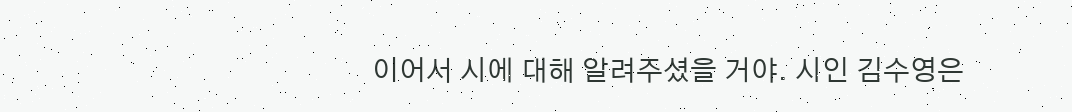이어서 시에 대해 알려주셨을 거야. 시인 김수영은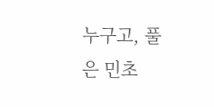누구고, 풀은 민초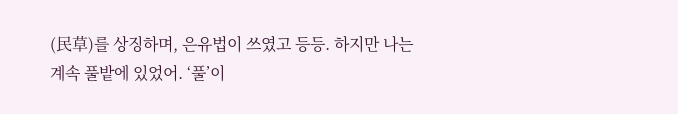(民草)를 상징하며, 은유법이 쓰였고 등등. 하지만 나는 계속 풀밭에 있었어. ‘풀’이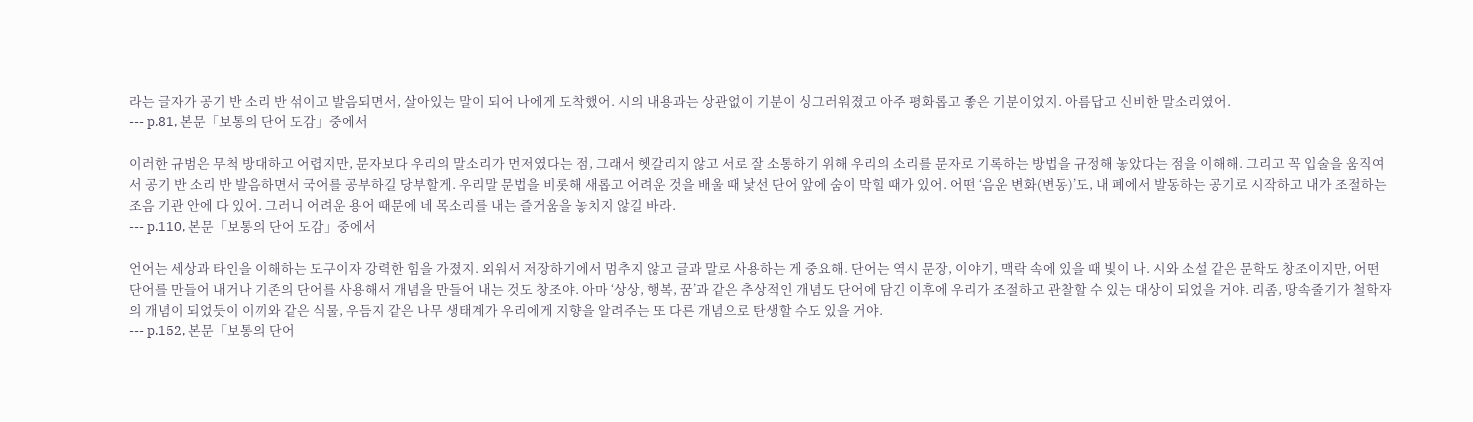라는 글자가 공기 반 소리 반 섞이고 발음되면서, 살아있는 말이 되어 나에게 도착했어. 시의 내용과는 상관없이 기분이 싱그러워졌고 아주 평화롭고 좋은 기분이었지. 아름답고 신비한 말소리였어.
--- p.81, 본문「보통의 단어 도감」중에서

이러한 규범은 무척 방대하고 어렵지만, 문자보다 우리의 말소리가 먼저였다는 점, 그래서 헷갈리지 않고 서로 잘 소통하기 위해 우리의 소리를 문자로 기록하는 방법을 규정해 놓았다는 점을 이해해. 그리고 꼭 입술을 움직여서 공기 반 소리 반 발음하면서 국어를 공부하길 당부할게. 우리말 문법을 비롯해 새롭고 어려운 것을 배울 때 낯선 단어 앞에 숨이 막힐 때가 있어. 어떤 ‘음운 변화(변동)’도, 내 폐에서 발동하는 공기로 시작하고 내가 조절하는 조음 기관 안에 다 있어. 그러니 어려운 용어 때문에 네 목소리를 내는 즐거움을 놓치지 않길 바라.
--- p.110, 본문「보통의 단어 도감」중에서

언어는 세상과 타인을 이해하는 도구이자 강력한 힘을 가졌지. 외워서 저장하기에서 멈추지 않고 글과 말로 사용하는 게 중요해. 단어는 역시 문장, 이야기, 맥락 속에 있을 때 빛이 나. 시와 소설 같은 문학도 창조이지만, 어떤 단어를 만들어 내거나 기존의 단어를 사용해서 개념을 만들어 내는 것도 창조야. 아마 ‘상상, 행복, 꿈’과 같은 추상적인 개념도 단어에 담긴 이후에 우리가 조절하고 관찰할 수 있는 대상이 되었을 거야. 리좀, 땅속줄기가 철학자의 개념이 되었듯이 이끼와 같은 식물, 우듬지 같은 나무 생태계가 우리에게 지향을 알려주는 또 다른 개념으로 탄생할 수도 있을 거야.
--- p.152, 본문「보통의 단어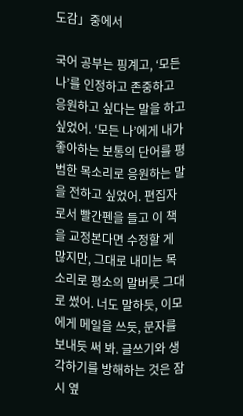도감」중에서

국어 공부는 핑계고, ‘모든 나’를 인정하고 존중하고 응원하고 싶다는 말을 하고 싶었어. ‘모든 나’에게 내가 좋아하는 보통의 단어를 평범한 목소리로 응원하는 말을 전하고 싶었어. 편집자로서 빨간펜을 들고 이 책을 교정본다면 수정할 게 많지만, 그대로 내미는 목소리로 평소의 말버릇 그대로 썼어. 너도 말하듯, 이모에게 메일을 쓰듯, 문자를 보내듯 써 봐. 글쓰기와 생각하기를 방해하는 것은 잠시 옆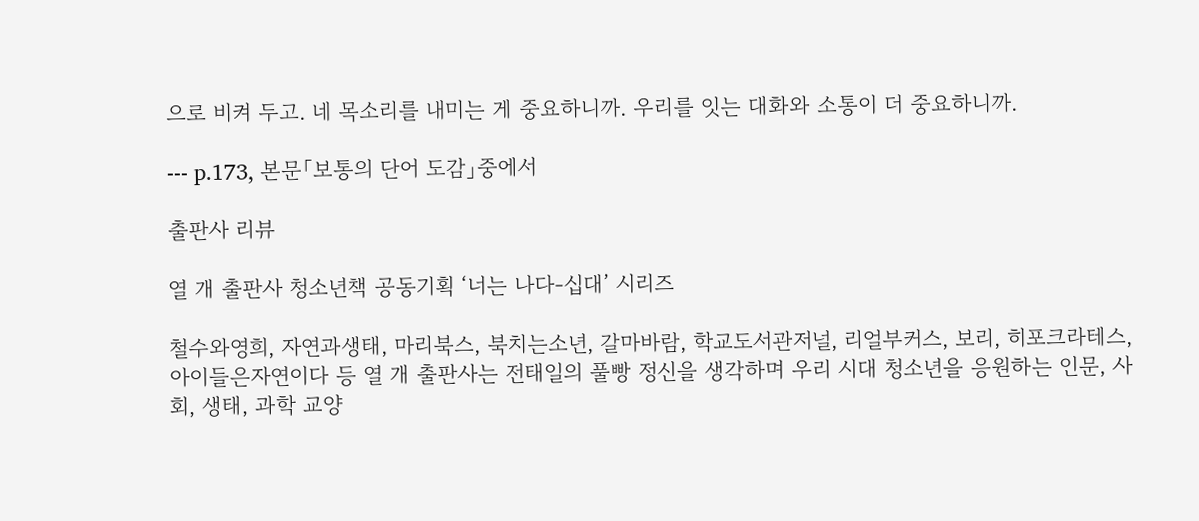으로 비켜 두고. 네 목소리를 내미는 게 중요하니까. 우리를 잇는 대화와 소통이 더 중요하니까.

--- p.173, 본문「보통의 단어 도감」중에서

출판사 리뷰

열 개 출판사 청소년책 공동기획 ‘너는 나다-십대’ 시리즈

철수와영희, 자연과생태, 마리북스, 북치는소년, 갈마바람, 학교도서관저널, 리얼부커스, 보리, 히포크라테스, 아이들은자연이다 등 열 개 출판사는 전태일의 풀빵 정신을 생각하며 우리 시대 청소년을 응원하는 인문, 사회, 생태, 과학 교양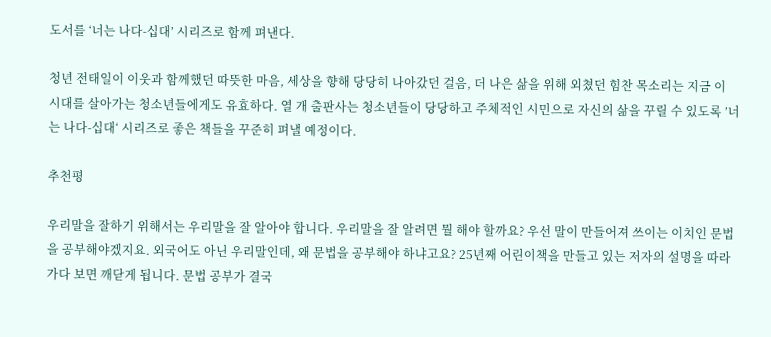도서를 ‘너는 나다-십대’ 시리즈로 함께 펴낸다.

청년 전태일이 이웃과 함께했던 따뜻한 마음, 세상을 향해 당당히 나아갔던 걸음, 더 나은 삶을 위해 외쳤던 힘찬 목소리는 지금 이 시대를 살아가는 청소년들에게도 유효하다. 열 개 출판사는 청소년들이 당당하고 주체적인 시민으로 자신의 삶을 꾸릴 수 있도록 ’너는 나다-십대‘ 시리즈로 좋은 책들을 꾸준히 펴낼 예정이다.

추천평

우리말을 잘하기 위해서는 우리말을 잘 알아야 합니다. 우리말을 잘 알려면 뭘 해야 할까요? 우선 말이 만들어져 쓰이는 이치인 문법을 공부해야겠지요. 외국어도 아닌 우리말인데, 왜 문법을 공부해야 하냐고요? 25년째 어린이책을 만들고 있는 저자의 설명을 따라가다 보면 깨닫게 됩니다. 문법 공부가 결국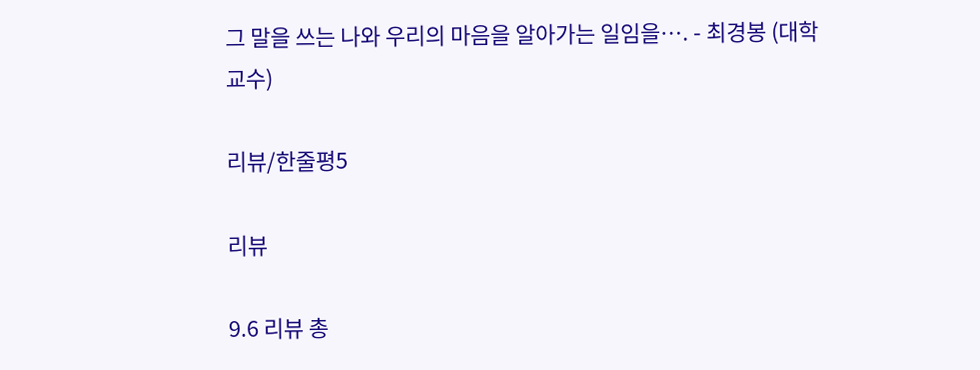그 말을 쓰는 나와 우리의 마음을 알아가는 일임을…. - 최경봉 (대학교수)

리뷰/한줄평5

리뷰

9.6 리뷰 총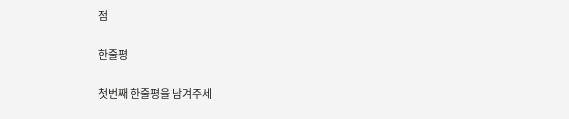점

한줄평

첫번째 한줄평을 남겨주세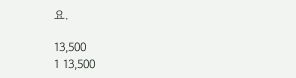요.

13,500
1 13,500